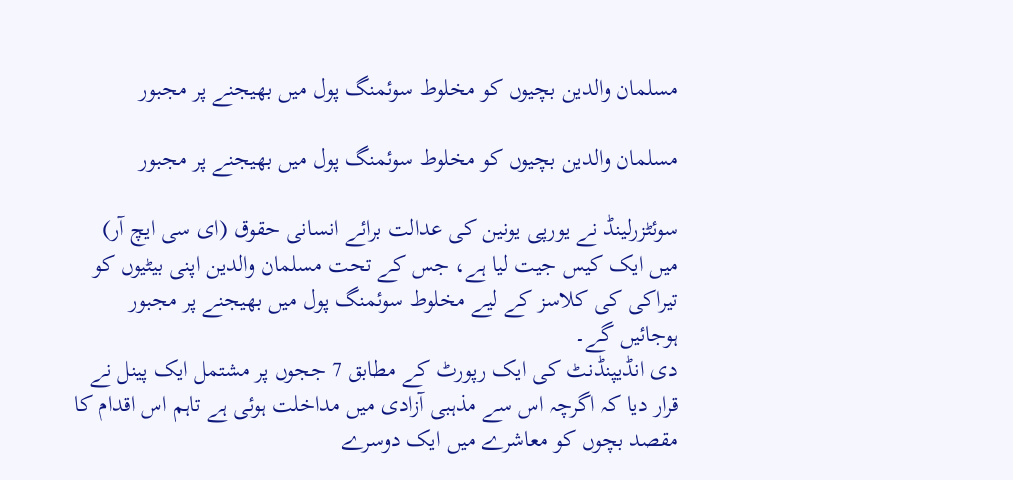مسلمان والدین بچیوں کو مخلوط سوئمنگ پول میں بھیجنے پر مجبور

مسلمان والدین بچیوں کو مخلوط سوئمنگ پول میں بھیجنے پر مجبور

سوئٹزرلینڈ نے یورپی یونین کی عدالت برائے انسانی حقوق (ای سی ایچ آر) میں ایک کیس جیت لیا ہے، جس کے تحت مسلمان والدین اپنی بیٹیوں کو تیراکی کی کلاسز کے لیے مخلوط سوئمنگ پول میں بھیجنے پر مجبور ہوجائیں گے۔
دی انڈیپنڈنٹ کی ایک رپورٹ کے مطابق 7 ججوں پر مشتمل ایک پینل نے قرار دیا کہ اگرچہ اس سے مذہبی آزادی میں مداخلت ہوئی ہے تاہم اس اقدام کا مقصد بچوں کو معاشرے میں ایک دوسرے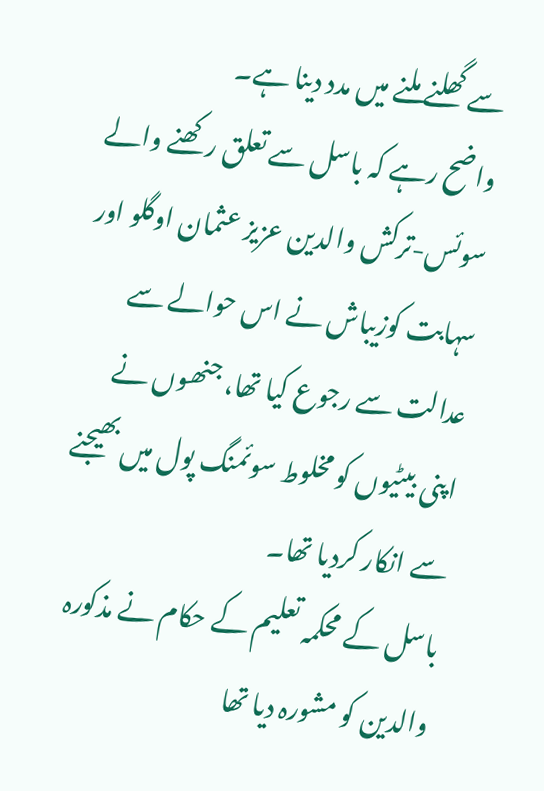سے گھلنے ملنے میں مدد دینا ہے۔
واضح رہے کہ باسل سے تعلق رکھنے والے سوئس-ترکش والدین عزیز عثمان اوگلو اور سہابت کوزیباش نے اس حوالے سے عدالت سے رجوع کیا تھا، جنھوں نے اپنی بیٹیوں کو مخلوط سوئمنگ پول میں بھیجنے سے انکار کردیا تھا۔
باسل کے محکمہ تعلیم کے حکام نے مذکورہ والدین کو مشورہ دیا تھا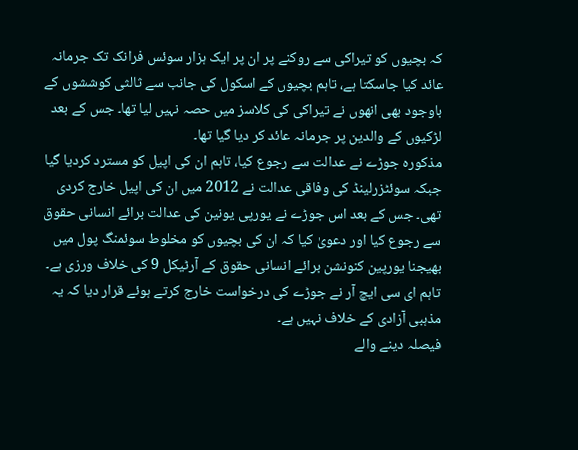کہ بچیوں کو تیراکی سے روکنے پر ان پر ایک ہزار سوئس فرانک تک جرمانہ عائد کیا جاسکتا ہے، تاہم بچیوں کے اسکول کی جانب سے ثالثی کوششوں کے باوجود بھی انھوں نے تیراکی کی کلاسز میں حصہ نہیں لیا تھا۔ جس کے بعد لڑکیوں کے والدین پر جرمانہ عائد کر دیا گیا تھا۔
مذکورہ جوڑے نے عدالت سے رجوع کیا، تاہم ان کی اپیل کو مسترد کردیا گیا جبکہ سوئٹزرلینڈ کی وفاقی عدالت نے 2012 میں ان کی اپیل خارج کردی تھی۔ جس کے بعد اس جوڑے نے یورپی یونین کی عدالت برائے انسانی حقوق سے رجوع کیا اور دعویٰ کیا کہ ان کی بچیوں کو مخلوط سوئمنگ پول میں بھیجنا یورپین کنونشن برائے انسانی حقوق کے آرٹیکل 9 کی خلاف ورزی ہے۔ تاہم ای سی ایچ آر نے جوڑے کی درخواست خارج کرتے ہوئے قرار دیا کہ یہ مذہبی آزادی کے خلاف نہیں ہے۔
فیصلہ دینے والے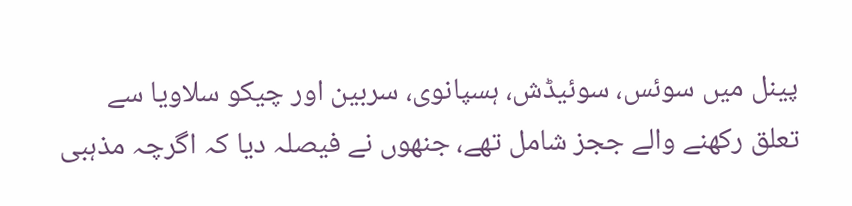پینل میں سوئس، سوئیڈش، ہسپانوی، سربین اور چیکو سلاویا سے تعلق رکھنے والے ججز شامل تھے، جنھوں نے فیصلہ دیا کہ اگرچہ مذہبی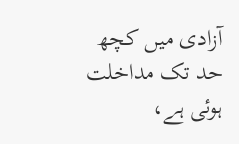آزادی میں کچھ حد تک مداخلت ہوئی ہے،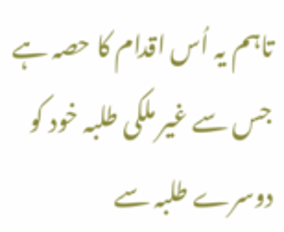تاہم یہ اُس اقدام کا حصہ ہے جس سے غیر ملکی طلبہ خود کو دوسرے طلبہ سے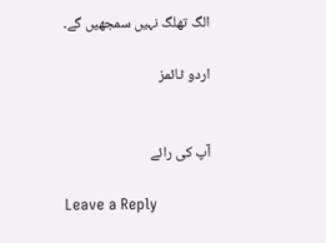الگ تھلگ نہیں سمجھیں گے۔

اردو ٹائمز


آپ کی رائے

Leave a Reply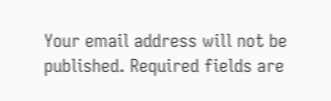Your email address will not be published. Required fields are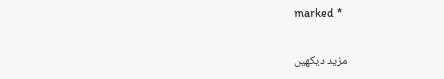marked *

مزید دیکهیں